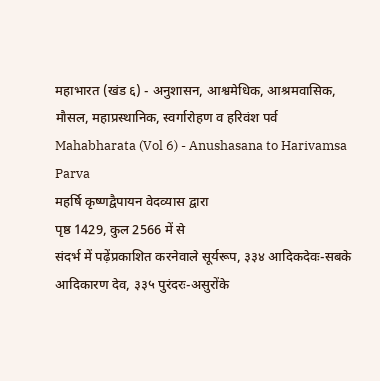महाभारत (खंड ६) - अनुशासन, आश्वमेधिक, आश्रमवासिक, मौसल, महाप्रस्थानिक, स्वर्गारोहण व हरिवंश पर्व
Mahabharata (Vol 6) - Anushasana to Harivamsa Parva
महर्षि कृष्णद्वैपायन वेदव्यास द्वारा
पृष्ठ 1429, कुल 2566 में से
संदर्भ में पढ़ेंप्रकाशित करनेवाले सूर्यरूप, ३३४ आदिकदेवः-सबके आदिकारण देव, ३३५ पुरंदरः-असुरोंके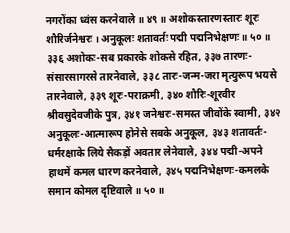नगरोंका ध्वंस करनेवाले ॥ ४९ ॥ अशोकस्तारणस्तारः शूरः शौरिर्जनेश्वरः । अनुकूलः शतावर्तः पद्मी पद्मनिभेक्षणः ॥ ५० ॥ ३३६ अशोकः-सब प्रकारके शोकसे रहित, ३३७ तारणः-संसारसागरसे तारनेवाले, ३३८ तारः-जन्म-जरा मृत्युरूप भयसे तारनेवाले, ३३९ शूरः-पराक्रमी, ३४० शौरिः-शूरवीर श्रीवसुदेवजीके पुत्र, ३४१ जनेश्वरः-समस्त जीवोंके स्वामी, ३४२ अनुकूलः-आत्मारूप होनेसे सबके अनुकूल, ३४३ शतावर्तः-धर्मरक्षाके लिये सैकड़ों अवतार लेनेवाले, ३४४ पद्मी-अपने हाथमें कमल धारण करनेवाले, ३४५ पद्मनिभेक्षणः-कमलके समान कोमल दृष्टिवाले ॥ ५० ॥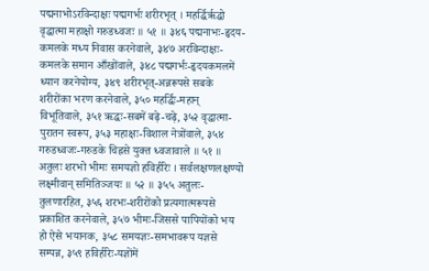पद्मनाभोऽरविन्दाक्षः पद्मगर्भः शरीरभृत् । महर्द्धिर्ऋद्धो वृद्धात्मा महाक्षो गरुडध्वजः ॥ ५१ ॥ ३४६ पद्मनाभः-हृदय-कमलके मध्य निवास करनेवाले, ३४७ अरविन्दाक्षः-कमलके समान आँखोंवाले, ३४८ पद्मगर्भः-हृदयकमलमें ध्यान करनेयोग्य, ३४९ शरीरभृत्-अन्नरूपसे सबके शरीरोंका भरण करनेवाले, ३५० महर्द्धिः-महान् विभूतिवाले, ३५१ ऋद्धः-सबमें बढ़े-चढ़े, ३५२ वृद्धात्मा-पुरातन स्वरूप, ३५३ महाक्षः-विशाल नेत्रोंवाले, ३५४ गरुडध्वजः-गरुडके चिह्नसे युक्त ध्वजावाले ॥ ५१ ॥ अतुलः शरभो भीमः समयज्ञो हविर्हरिः । सर्वलक्षणलक्षण्यो लक्ष्मीवान् समितिञ्जयः ॥ ५२ ॥ ३५५ अतुलः-तुलणारहित, ३५६ शरभः-शरीरोंको प्रत्यगात्मरूपसे प्रकाशित करनेवाले, ३५७ भीमः-जिससे पापियोंको भय हो ऐसे भयानक, ३५८ समयज्ञः-समभावरूप यज्ञसे सम्पन्न, ३५९ हविर्हरिः-यज्ञोंमें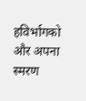हविर्भागको और अपना स्मरण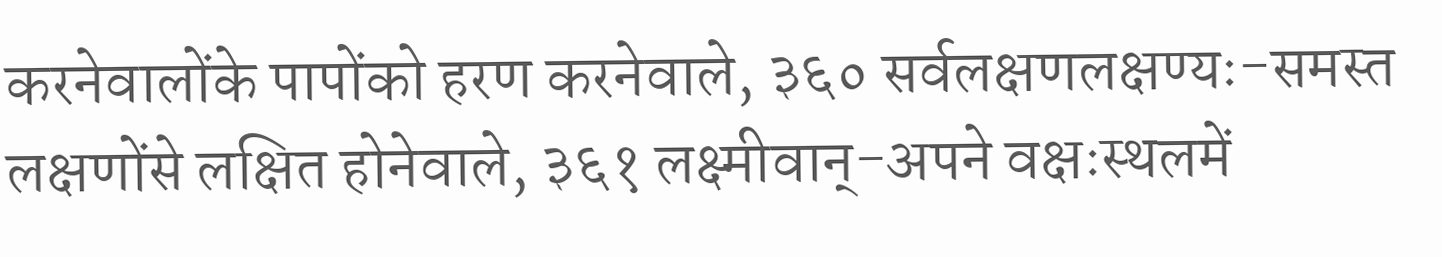करनेवालोंके पापोंको हरण करनेवाले, ३६० सर्वलक्षणलक्षण्यः-समस्त लक्षणोंसे लक्षित होनेवाले, ३६१ लक्ष्मीवान्-अपने वक्षःस्थलमें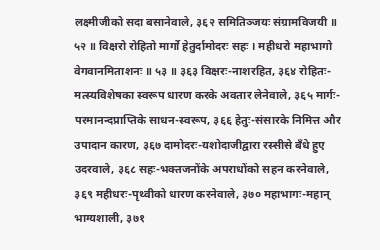लक्ष्मीजीको सदा बसानेवाले, ३६२ समितिञ्जयः संग्रामविजयी ॥ ५२ ॥ विक्षरो रोहितो मार्गो हेतुर्दामोदरः सहः । महीधरो महाभागो वेगवानमिताशनः ॥ ५३ ॥ ३६३ विक्षरः-नाशरहित, ३६४ रोहितः-मत्स्यविशेषका स्वरूप धारण करके अवतार लेनेवाले, ३६५ मार्गः-परमानन्दप्राप्तिके साधन-स्वरूप, ३६६ हेतुः-संसारके निमित्त और उपादान कारण, ३६७ दामोदरः-यशोदाजीद्वारा रस्सीसे बँधे हुए उदरवाले, ३६८ सहः-भक्तजनोंके अपराधोंको सहन करनेवाले, ३६९ महीधरः-पृथ्वीको धारण करनेवाले, ३७० महाभागः-महान् भाग्यशाली, ३७१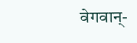वेगवान्-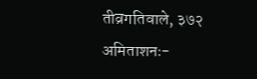तीव्रगतिवाले, ३७२ अमिताशनः-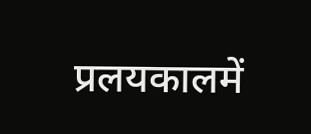प्रलयकालमें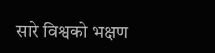सारे विश्वको भक्षण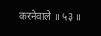करनेवाले ॥ ५३ ॥